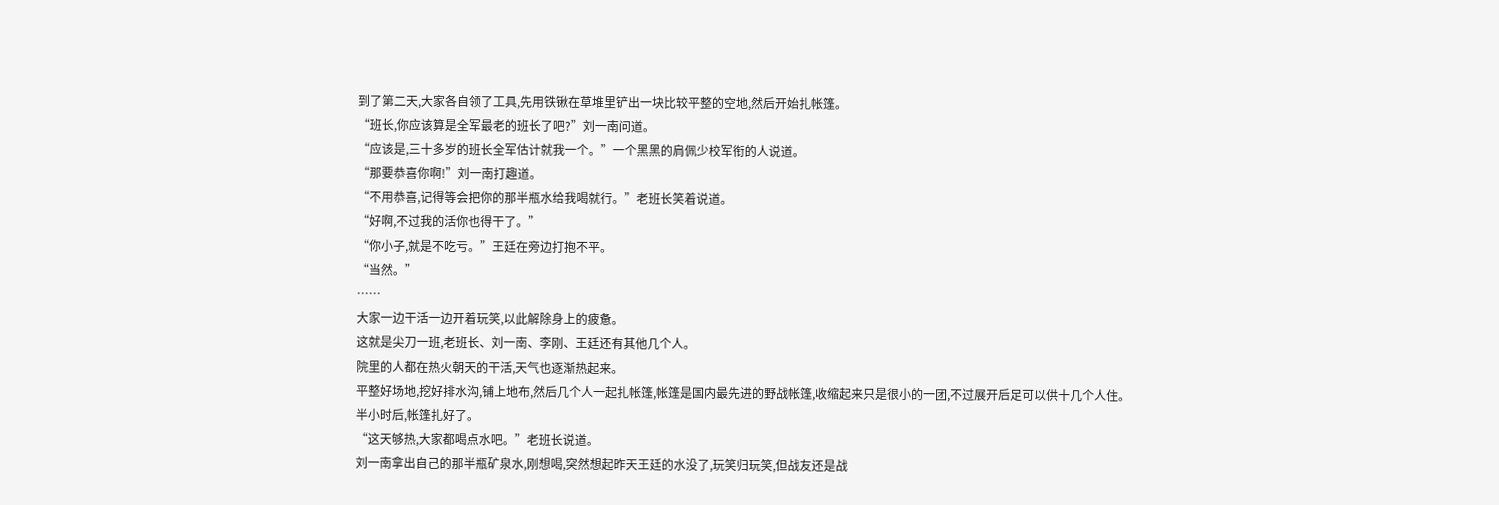到了第二天,大家各自领了工具,先用铁锹在草堆里铲出一块比较平整的空地,然后开始扎帐篷。
“班长,你应该算是全军最老的班长了吧?”刘一南问道。
“应该是,三十多岁的班长全军估计就我一个。”一个黑黑的肩佩少校军衔的人说道。
“那要恭喜你啊!”刘一南打趣道。
“不用恭喜,记得等会把你的那半瓶水给我喝就行。”老班长笑着说道。
“好啊,不过我的活你也得干了。”
“你小子,就是不吃亏。”王廷在旁边打抱不平。
“当然。”
……
大家一边干活一边开着玩笑,以此解除身上的疲惫。
这就是尖刀一班,老班长、刘一南、李刚、王廷还有其他几个人。
院里的人都在热火朝天的干活,天气也逐渐热起来。
平整好场地,挖好排水沟,铺上地布,然后几个人一起扎帐篷,帐篷是国内最先进的野战帐篷,收缩起来只是很小的一团,不过展开后足可以供十几个人住。
半小时后,帐篷扎好了。
“这天够热,大家都喝点水吧。”老班长说道。
刘一南拿出自己的那半瓶矿泉水,刚想喝,突然想起昨天王廷的水没了,玩笑归玩笑,但战友还是战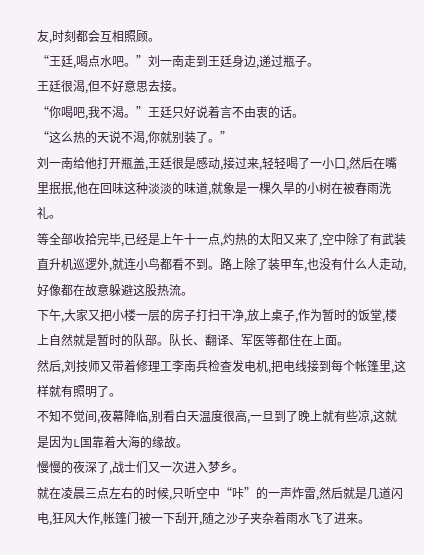友,时刻都会互相照顾。
“王廷,喝点水吧。”刘一南走到王廷身边,递过瓶子。
王廷很渴,但不好意思去接。
“你喝吧,我不渴。”王廷只好说着言不由衷的话。
“这么热的天说不渴,你就别装了。”
刘一南给他打开瓶盖,王廷很是感动,接过来,轻轻喝了一小口,然后在嘴里抿抿,他在回味这种淡淡的味道,就象是一棵久旱的小树在被春雨洗礼。
等全部收拾完毕,已经是上午十一点,灼热的太阳又来了,空中除了有武装直升机巡逻外,就连小鸟都看不到。路上除了装甲车,也没有什么人走动,好像都在故意躲避这股热流。
下午,大家又把小楼一层的房子打扫干净,放上桌子,作为暂时的饭堂,楼上自然就是暂时的队部。队长、翻译、军医等都住在上面。
然后,刘技师又带着修理工李南兵检查发电机,把电线接到每个帐篷里,这样就有照明了。
不知不觉间,夜幕降临,别看白天温度很高,一旦到了晚上就有些凉,这就是因为L国靠着大海的缘故。
慢慢的夜深了,战士们又一次进入梦乡。
就在凌晨三点左右的时候,只听空中“咔”的一声炸雷,然后就是几道闪电,狂风大作,帐篷门被一下刮开,随之沙子夹杂着雨水飞了进来。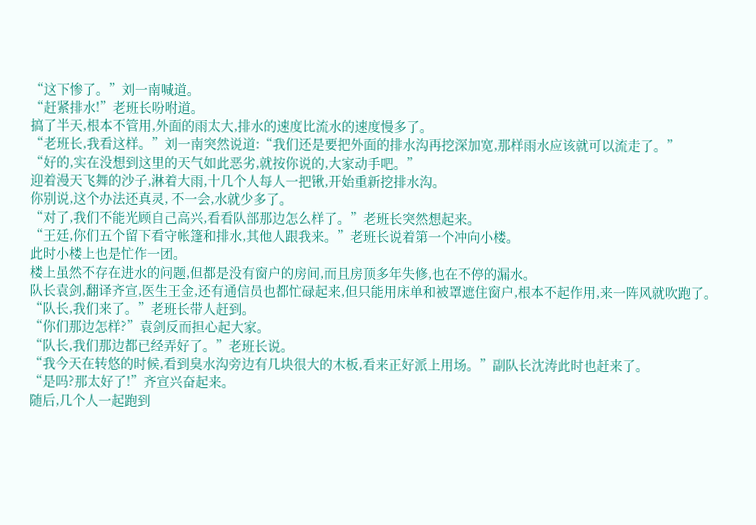“这下惨了。”刘一南喊道。
“赶紧排水!”老班长吩咐道。
搞了半天,根本不管用,外面的雨太大,排水的速度比流水的速度慢多了。
“老班长,我看这样。”刘一南突然说道:“我们还是要把外面的排水沟再挖深加宽,那样雨水应该就可以流走了。”
“好的,实在没想到这里的天气如此恶劣,就按你说的,大家动手吧。”
迎着漫天飞舞的沙子,淋着大雨,十几个人每人一把锹,开始重新挖排水沟。
你别说,这个办法还真灵, 不一会,水就少多了。
“对了,我们不能光顾自己高兴,看看队部那边怎么样了。”老班长突然想起来。
“王廷,你们五个留下看守帐篷和排水,其他人跟我来。”老班长说着第一个冲向小楼。
此时小楼上也是忙作一团。
楼上虽然不存在进水的问题,但都是没有窗户的房间,而且房顶多年失修,也在不停的漏水。
队长袁剑,翻译齐宣,医生王金,还有通信员也都忙碌起来,但只能用床单和被罩遮住窗户,根本不起作用,来一阵风就吹跑了。
“队长,我们来了。”老班长带人赶到。
“你们那边怎样?”袁剑反而担心起大家。
“队长,我们那边都已经弄好了。”老班长说。
“我今天在转悠的时候,看到臭水沟旁边有几块很大的木板,看来正好派上用场。”副队长沈涛此时也赶来了。
“是吗?那太好了!”齐宣兴奋起来。
随后,几个人一起跑到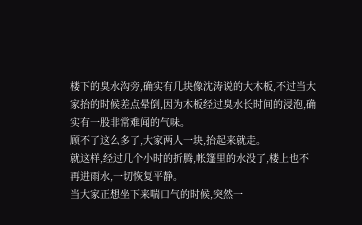楼下的臭水沟旁,确实有几块像沈涛说的大木板,不过当大家抬的时候差点晕倒,因为木板经过臭水长时间的浸泡,确实有一股非常难闻的气味。
顾不了这么多了,大家两人一块,抬起来就走。
就这样,经过几个小时的折腾,帐篷里的水没了,楼上也不再进雨水,一切恢复平静。
当大家正想坐下来喘口气的时候,突然一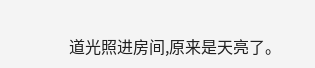道光照进房间,原来是天亮了。